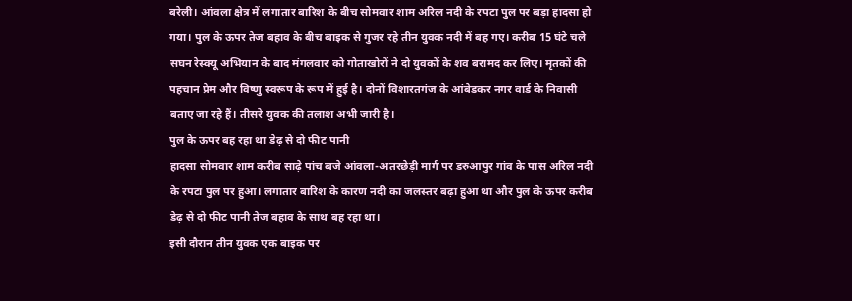बरेली। आंवला क्षेत्र में लगातार बारिश के बीच सोमवार शाम अरिल नदी के रपटा पुल पर बड़ा हादसा हो गया। पुल के ऊपर तेज बहाव के बीच बाइक से गुजर रहे तीन युवक नदी में बह गए। करीब 15 घंटे चले सघन रेस्क्यू अभियान के बाद मंगलवार को गोताखोरों ने दो युवकों के शव बरामद कर लिए। मृतकों की पहचान प्रेम और विष्णु स्वरूप के रूप में हुई है। दोनों विशारतगंज के आंबेडकर नगर वार्ड के निवासी बताए जा रहे हैं। तीसरे युवक की तलाश अभी जारी है।
पुल के ऊपर बह रहा था डेढ़ से दो फीट पानी
हादसा सोमवार शाम करीब साढ़े पांच बजे आंवला-अतरछेड़ी मार्ग पर डरुआपुर गांव के पास अरिल नदी के रपटा पुल पर हुआ। लगातार बारिश के कारण नदी का जलस्तर बढ़ा हुआ था और पुल के ऊपर करीब डेढ़ से दो फीट पानी तेज बहाव के साथ बह रहा था।
इसी दौरान तीन युवक एक बाइक पर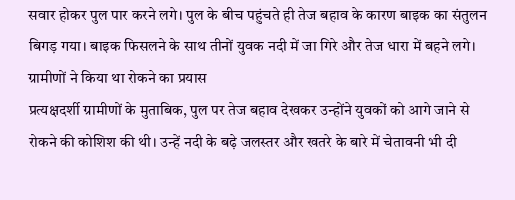सवार होकर पुल पार करने लगे। पुल के बीच पहुंचते ही तेज बहाव के कारण बाइक का संतुलन बिगड़ गया। बाइक फिसलने के साथ तीनों युवक नदी में जा गिरे और तेज धारा में बहने लगे।
ग्रामीणों ने किया था रोकने का प्रयास
प्रत्यक्षदर्शी ग्रामीणों के मुताबिक, पुल पर तेज बहाव देखकर उन्होंने युवकों को आगे जाने से रोकने की कोशिश की थी। उन्हें नदी के बढ़े जलस्तर और खतरे के बारे में चेतावनी भी दी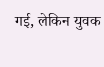गई, लेकिन युवक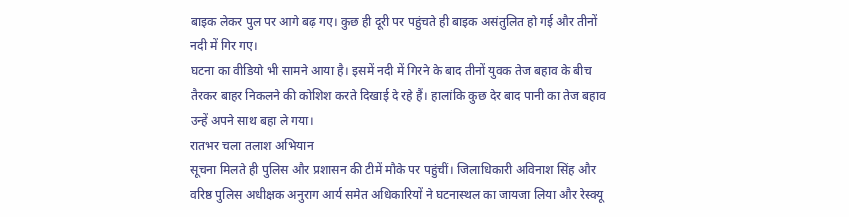बाइक लेकर पुल पर आगे बढ़ गए। कुछ ही दूरी पर पहुंचते ही बाइक असंतुलित हो गई और तीनों नदी में गिर गए।
घटना का वीडियो भी सामने आया है। इसमें नदी में गिरने के बाद तीनों युवक तेज बहाव के बीच तैरकर बाहर निकलने की कोशिश करते दिखाई दे रहे हैं। हालांकि कुछ देर बाद पानी का तेज बहाव उन्हें अपने साथ बहा ले गया।
रातभर चला तलाश अभियान
सूचना मिलते ही पुलिस और प्रशासन की टीमें मौके पर पहुंचीं। जिलाधिकारी अविनाश सिंह और वरिष्ठ पुलिस अधीक्षक अनुराग आर्य समेत अधिकारियों ने घटनास्थल का जायजा लिया और रेस्क्यू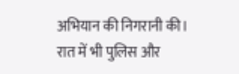अभियान की निगरानी की।
रात में भी पुलिस और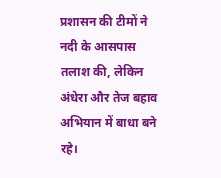प्रशासन की टीमों ने नदी के आसपास तलाश की, लेकिन अंधेरा और तेज बहाव अभियान में बाधा बने रहे।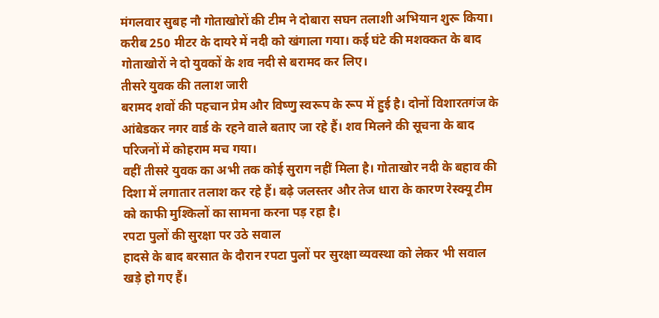मंगलवार सुबह नौ गोताखोरों की टीम ने दोबारा सघन तलाशी अभियान शुरू किया। करीब 250 मीटर के दायरे में नदी को खंगाला गया। कई घंटे की मशक्कत के बाद गोताखोरों ने दो युवकों के शव नदी से बरामद कर लिए।
तीसरे युवक की तलाश जारी
बरामद शवों की पहचान प्रेम और विष्णु स्वरूप के रूप में हुई है। दोनों विशारतगंज के आंबेडकर नगर वार्ड के रहने वाले बताए जा रहे हैं। शव मिलने की सूचना के बाद परिजनों में कोहराम मच गया।
वहीं तीसरे युवक का अभी तक कोई सुराग नहीं मिला है। गोताखोर नदी के बहाव की दिशा में लगातार तलाश कर रहे हैं। बढ़े जलस्तर और तेज धारा के कारण रेस्क्यू टीम को काफी मुश्किलों का सामना करना पड़ रहा है।
रपटा पुलों की सुरक्षा पर उठे सवाल
हादसे के बाद बरसात के दौरान रपटा पुलों पर सुरक्षा व्यवस्था को लेकर भी सवाल खड़े हो गए हैं।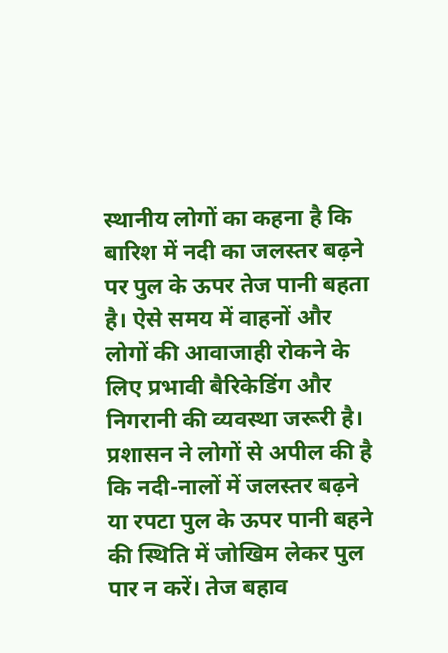स्थानीय लोगों का कहना है कि बारिश में नदी का जलस्तर बढ़ने पर पुल के ऊपर तेज पानी बहता है। ऐसे समय में वाहनों और लोगों की आवाजाही रोकने के लिए प्रभावी बैरिकेडिंग और निगरानी की व्यवस्था जरूरी है।
प्रशासन ने लोगों से अपील की है कि नदी-नालों में जलस्तर बढ़ने या रपटा पुल के ऊपर पानी बहने की स्थिति में जोखिम लेकर पुल पार न करें। तेज बहाव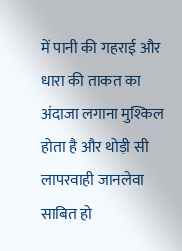में पानी की गहराई और धारा की ताकत का अंदाजा लगाना मुश्किल होता है और थोड़ी सी लापरवाही जानलेवा साबित हो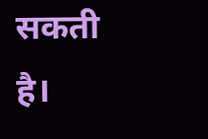सकती है।